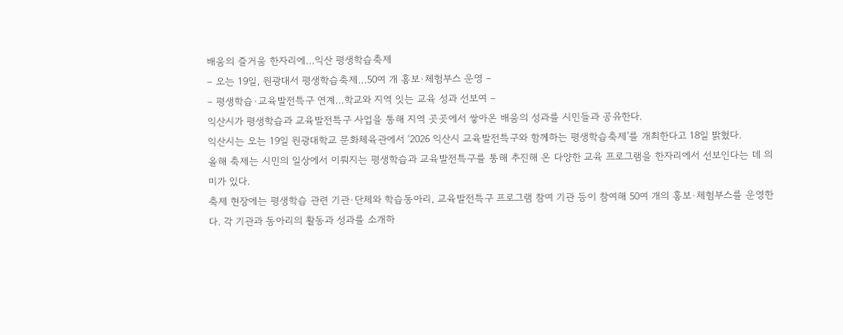배움의 즐거움 한자리에…익산 평생학습축제
– 오는 19일, 원광대서 평생학습축제…50여 개 홍보·체험부스 운영 –
– 평생학습·교육발전특구 연계…학교와 지역 잇는 교육 성과 선보여 –
익산시가 평생학습과 교육발전특구 사업을 통해 지역 곳곳에서 쌓아온 배움의 성과를 시민들과 공유한다.
익산시는 오는 19일 원광대학교 문화체육관에서 ‘2026 익산시 교육발전특구와 함께하는 평생학습축제’를 개최한다고 18일 밝혔다.
올해 축제는 시민의 일상에서 이뤄지는 평생학습과 교육발전특구를 통해 추진해 온 다양한 교육 프로그램을 한자리에서 선보인다는 데 의미가 있다.
축제 현장에는 평생학습 관련 기관·단체와 학습동아리, 교육발전특구 프로그램 참여 기관 등이 참여해 50여 개의 홍보·체험부스를 운영한다. 각 기관과 동아리의 활동과 성과를 소개하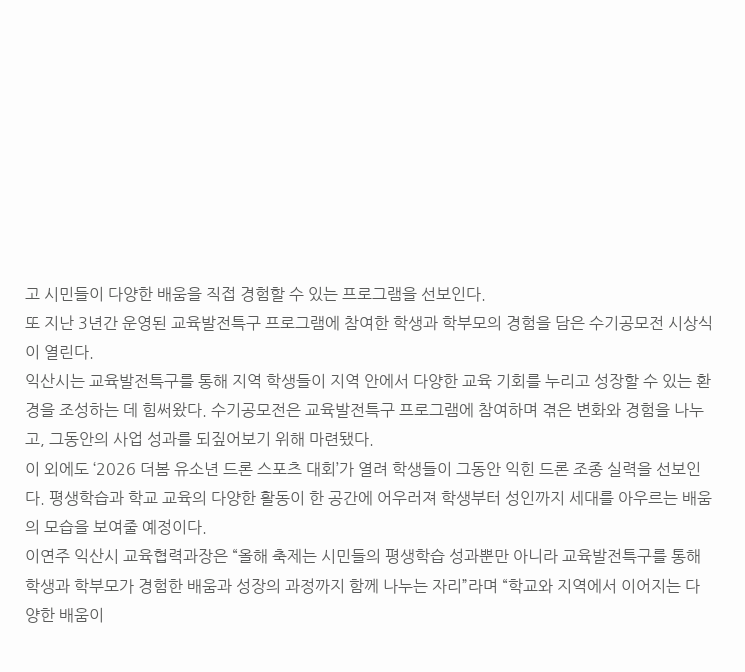고 시민들이 다양한 배움을 직접 경험할 수 있는 프로그램을 선보인다.
또 지난 3년간 운영된 교육발전특구 프로그램에 참여한 학생과 학부모의 경험을 담은 수기공모전 시상식이 열린다.
익산시는 교육발전특구를 통해 지역 학생들이 지역 안에서 다양한 교육 기회를 누리고 성장할 수 있는 환경을 조성하는 데 힘써왔다. 수기공모전은 교육발전특구 프로그램에 참여하며 겪은 변화와 경험을 나누고, 그동안의 사업 성과를 되짚어보기 위해 마련됐다.
이 외에도 ‘2026 더봄 유소년 드론 스포츠 대회’가 열려 학생들이 그동안 익힌 드론 조종 실력을 선보인다. 평생학습과 학교 교육의 다양한 활동이 한 공간에 어우러져 학생부터 성인까지 세대를 아우르는 배움의 모습을 보여줄 예정이다.
이연주 익산시 교육협력과장은 “올해 축제는 시민들의 평생학습 성과뿐만 아니라 교육발전특구를 통해 학생과 학부모가 경험한 배움과 성장의 과정까지 함께 나누는 자리”라며 “학교와 지역에서 이어지는 다양한 배움이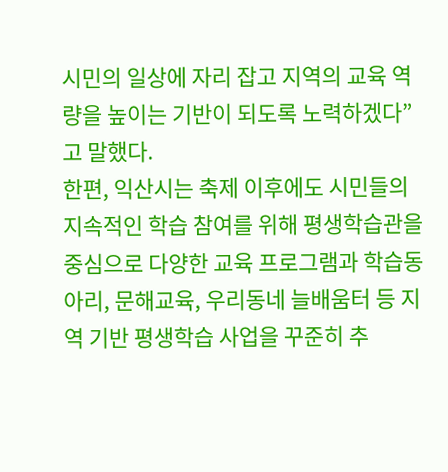시민의 일상에 자리 잡고 지역의 교육 역량을 높이는 기반이 되도록 노력하겠다”고 말했다.
한편, 익산시는 축제 이후에도 시민들의 지속적인 학습 참여를 위해 평생학습관을 중심으로 다양한 교육 프로그램과 학습동아리, 문해교육, 우리동네 늘배움터 등 지역 기반 평생학습 사업을 꾸준히 추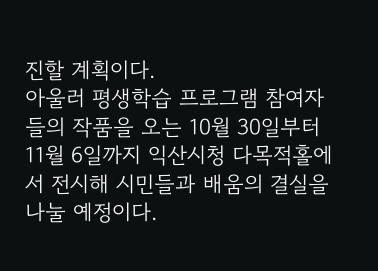진할 계획이다.
아울러 평생학습 프로그램 참여자들의 작품을 오는 10월 30일부터 11월 6일까지 익산시청 다목적홀에서 전시해 시민들과 배움의 결실을 나눌 예정이다.